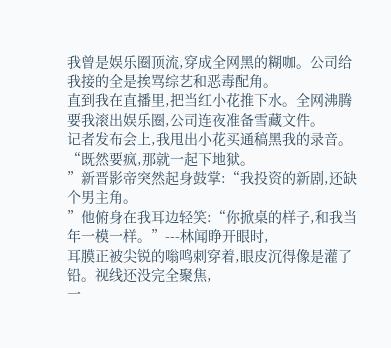我曾是娱乐圈顶流,穿成全网黑的糊咖。公司给我接的全是挨骂综艺和恶毒配角。
直到我在直播里,把当红小花推下水。全网沸腾要我滚出娱乐圈,公司连夜准备雪藏文件。
记者发布会上,我甩出小花买通稿黑我的录音。“既然要疯,那就一起下地狱。
”新晋影帝突然起身鼓掌:“我投资的新剧,还缺个男主角。
”他俯身在我耳边轻笑:“你掀桌的样子,和我当年一模一样。”---林闻睁开眼时,
耳膜正被尖锐的嗡鸣刺穿着,眼皮沉得像是灌了铅。视线还没完全聚焦,
一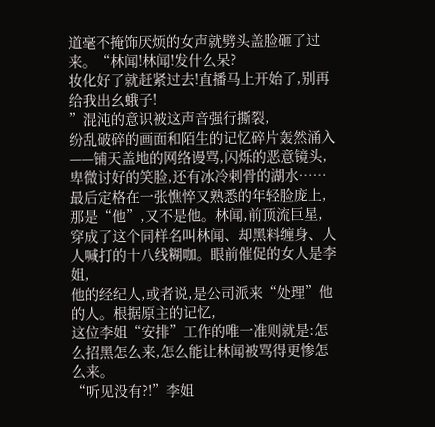道毫不掩饰厌烦的女声就劈头盖脸砸了过来。“林闻!林闻!发什么呆?
妆化好了就赶紧过去!直播马上开始了,别再给我出幺蛾子!
”混沌的意识被这声音强行撕裂,
纷乱破碎的画面和陌生的记忆碎片轰然涌入——铺天盖地的网络谩骂,闪烁的恶意镜头,
卑微讨好的笑脸,还有冰冷刺骨的湖水……最后定格在一张憔悴又熟悉的年轻脸庞上,
那是“他”,又不是他。林闻,前顶流巨星,
穿成了这个同样名叫林闻、却黑料缠身、人人喊打的十八线糊咖。眼前催促的女人是李姐,
他的经纪人,或者说,是公司派来“处理”他的人。根据原主的记忆,
这位李姐“安排”工作的唯一准则就是:怎么招黑怎么来,怎么能让林闻被骂得更惨怎么来。
“听见没有?!”李姐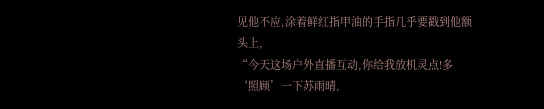见他不应,涂着鲜红指甲油的手指几乎要戳到他额头上,
“今天这场户外直播互动,你给我放机灵点!多‘照顾’一下苏雨晴,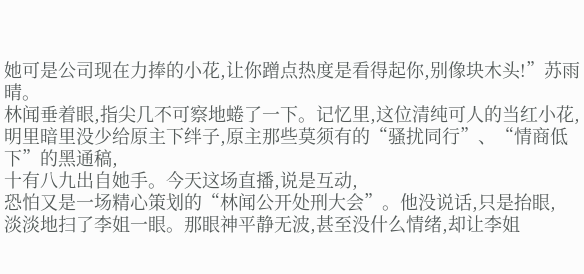她可是公司现在力捧的小花,让你蹭点热度是看得起你,别像块木头!”苏雨晴。
林闻垂着眼,指尖几不可察地蜷了一下。记忆里,这位清纯可人的当红小花,
明里暗里没少给原主下绊子,原主那些莫须有的“骚扰同行”、“情商低下”的黑通稿,
十有八九出自她手。今天这场直播,说是互动,
恐怕又是一场精心策划的“林闻公开处刑大会”。他没说话,只是抬眼,
淡淡地扫了李姐一眼。那眼神平静无波,甚至没什么情绪,却让李姐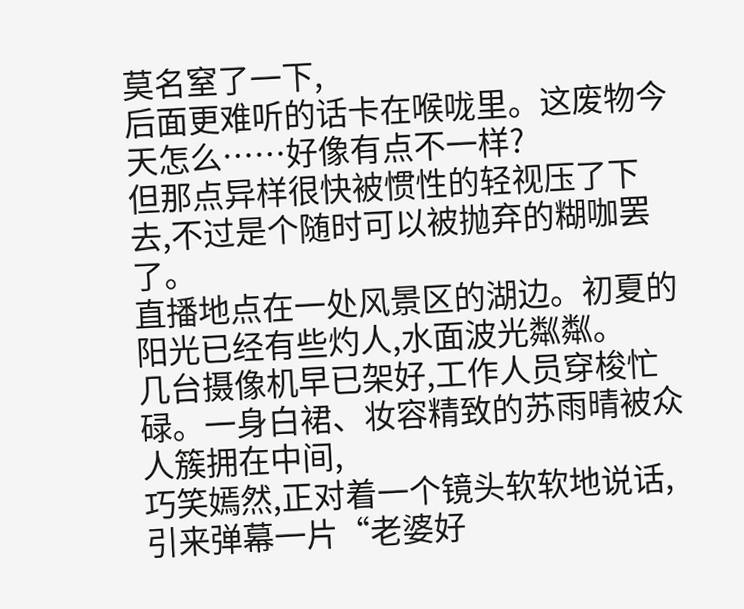莫名窒了一下,
后面更难听的话卡在喉咙里。这废物今天怎么……好像有点不一样?
但那点异样很快被惯性的轻视压了下去,不过是个随时可以被抛弃的糊咖罢了。
直播地点在一处风景区的湖边。初夏的阳光已经有些灼人,水面波光粼粼。
几台摄像机早已架好,工作人员穿梭忙碌。一身白裙、妆容精致的苏雨晴被众人簇拥在中间,
巧笑嫣然,正对着一个镜头软软地说话,
引来弹幕一片“老婆好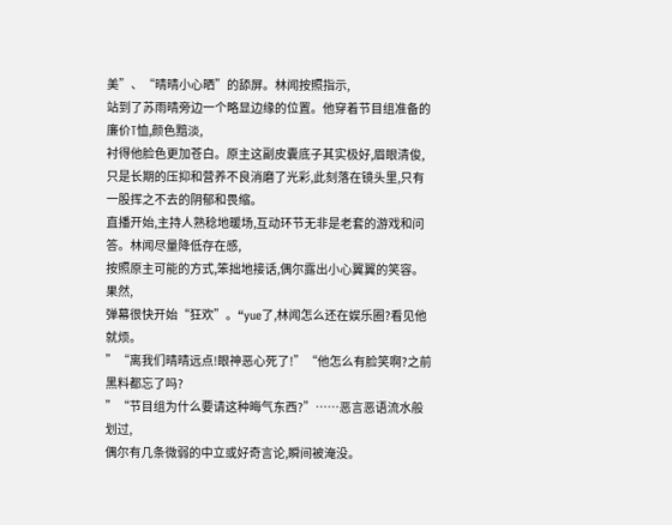美”、“晴晴小心晒”的舔屏。林闻按照指示,
站到了苏雨晴旁边一个略显边缘的位置。他穿着节目组准备的廉价T恤,颜色黯淡,
衬得他脸色更加苍白。原主这副皮囊底子其实极好,眉眼清俊,
只是长期的压抑和营养不良消磨了光彩,此刻落在镜头里,只有一股挥之不去的阴郁和畏缩。
直播开始,主持人熟稔地暖场,互动环节无非是老套的游戏和问答。林闻尽量降低存在感,
按照原主可能的方式,笨拙地接话,偶尔露出小心翼翼的笑容。果然,
弹幕很快开始“狂欢”。“yue了,林闻怎么还在娱乐圈?看见他就烦。
”“离我们晴晴远点!眼神恶心死了!”“他怎么有脸笑啊?之前黑料都忘了吗?
”“节目组为什么要请这种晦气东西?”……恶言恶语流水般划过,
偶尔有几条微弱的中立或好奇言论,瞬间被淹没。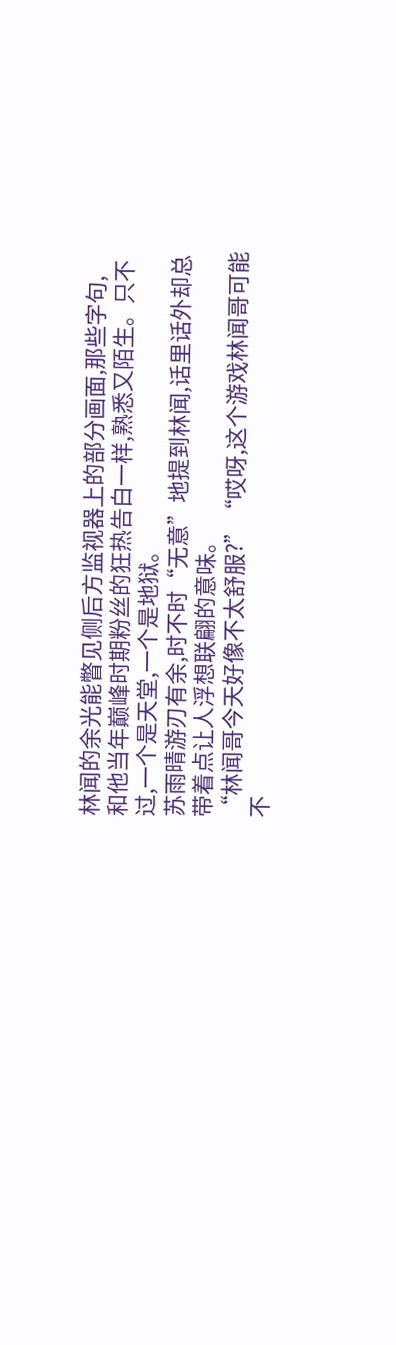林闻的余光能瞥见侧后方监视器上的部分画面,那些字句,
和他当年巅峰时期粉丝的狂热告白一样,熟悉又陌生。只不过,一个是天堂,一个是地狱。
苏雨晴游刃有余,时不时“无意”地提到林闻,话里话外却总带着点让人浮想联翩的意味。
“林闻哥今天好像不太舒服?”“哎呀,这个游戏林闻哥可能不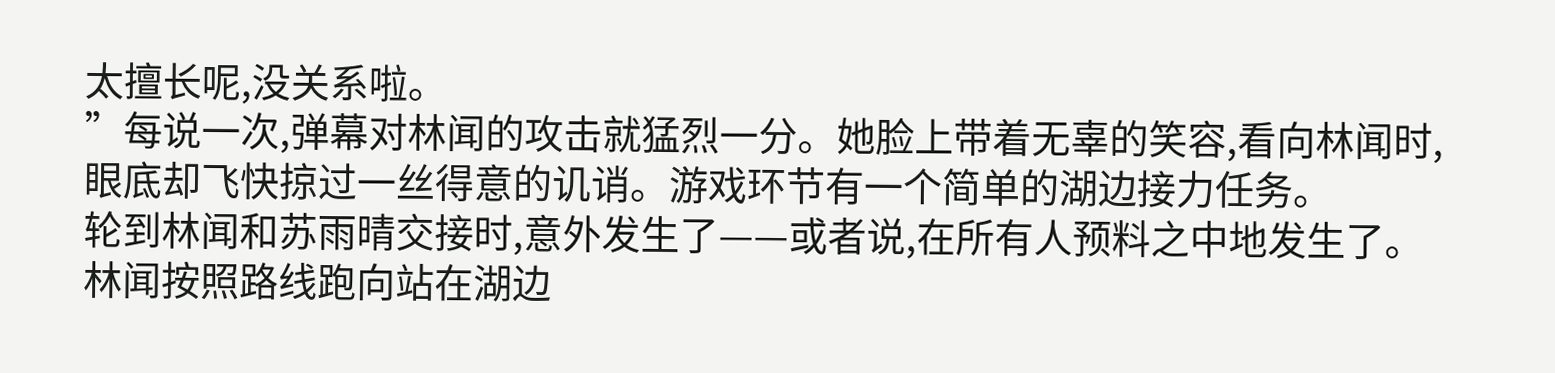太擅长呢,没关系啦。
”每说一次,弹幕对林闻的攻击就猛烈一分。她脸上带着无辜的笑容,看向林闻时,
眼底却飞快掠过一丝得意的讥诮。游戏环节有一个简单的湖边接力任务。
轮到林闻和苏雨晴交接时,意外发生了——或者说,在所有人预料之中地发生了。
林闻按照路线跑向站在湖边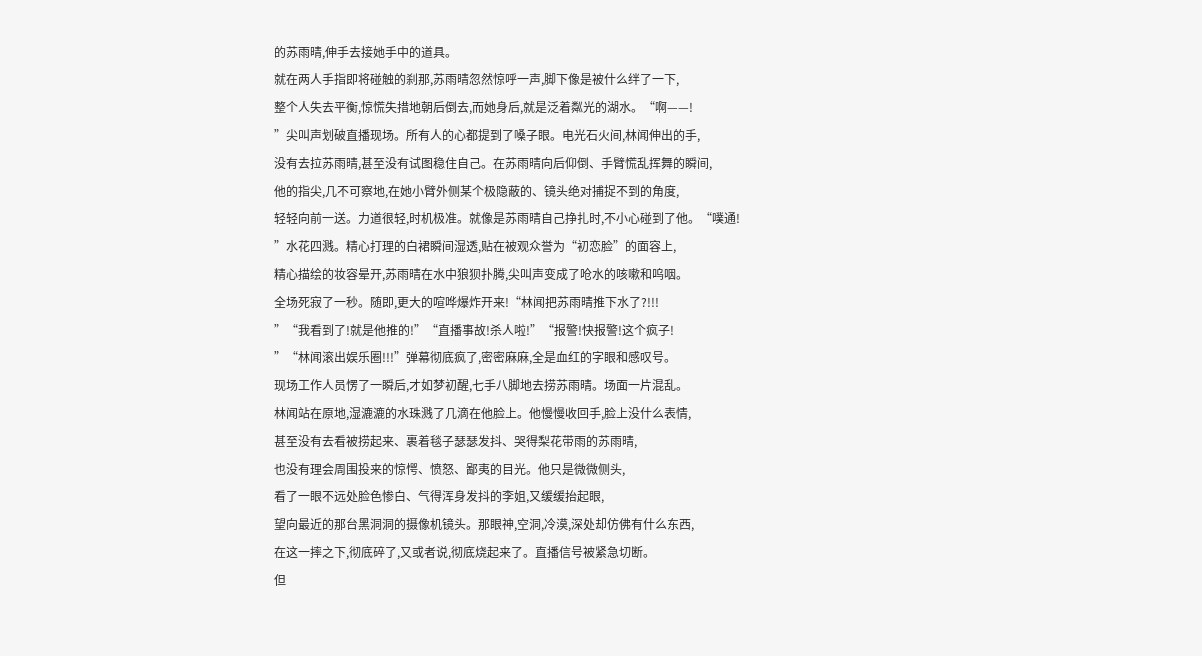的苏雨晴,伸手去接她手中的道具。
就在两人手指即将碰触的刹那,苏雨晴忽然惊呼一声,脚下像是被什么绊了一下,
整个人失去平衡,惊慌失措地朝后倒去,而她身后,就是泛着粼光的湖水。“啊——!
”尖叫声划破直播现场。所有人的心都提到了嗓子眼。电光石火间,林闻伸出的手,
没有去拉苏雨晴,甚至没有试图稳住自己。在苏雨晴向后仰倒、手臂慌乱挥舞的瞬间,
他的指尖,几不可察地,在她小臂外侧某个极隐蔽的、镜头绝对捕捉不到的角度,
轻轻向前一送。力道很轻,时机极准。就像是苏雨晴自己挣扎时,不小心碰到了他。“噗通!
”水花四溅。精心打理的白裙瞬间湿透,贴在被观众誉为“初恋脸”的面容上,
精心描绘的妆容晕开,苏雨晴在水中狼狈扑腾,尖叫声变成了呛水的咳嗽和呜咽。
全场死寂了一秒。随即,更大的喧哗爆炸开来!“林闻把苏雨晴推下水了?!!!
”“我看到了!就是他推的!”“直播事故!杀人啦!”“报警!快报警!这个疯子!
”“林闻滚出娱乐圈!!!”弹幕彻底疯了,密密麻麻,全是血红的字眼和感叹号。
现场工作人员愣了一瞬后,才如梦初醒,七手八脚地去捞苏雨晴。场面一片混乱。
林闻站在原地,湿漉漉的水珠溅了几滴在他脸上。他慢慢收回手,脸上没什么表情,
甚至没有去看被捞起来、裹着毯子瑟瑟发抖、哭得梨花带雨的苏雨晴,
也没有理会周围投来的惊愕、愤怒、鄙夷的目光。他只是微微侧头,
看了一眼不远处脸色惨白、气得浑身发抖的李姐,又缓缓抬起眼,
望向最近的那台黑洞洞的摄像机镜头。那眼神,空洞,冷漠,深处却仿佛有什么东西,
在这一摔之下,彻底碎了,又或者说,彻底烧起来了。直播信号被紧急切断。
但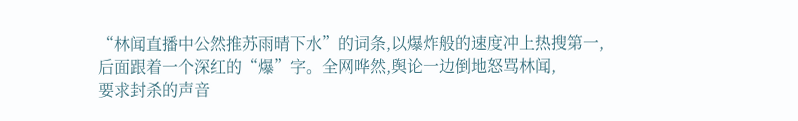“林闻直播中公然推苏雨晴下水”的词条,以爆炸般的速度冲上热搜第一,
后面跟着一个深红的“爆”字。全网哗然,舆论一边倒地怒骂林闻,
要求封杀的声音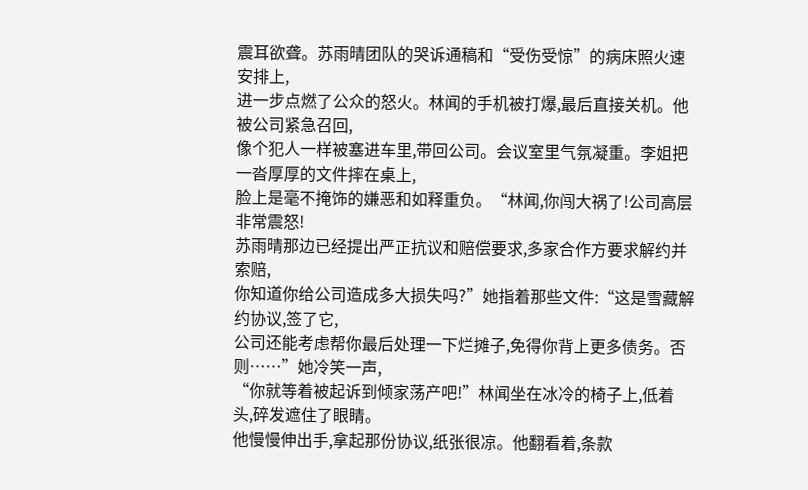震耳欲聋。苏雨晴团队的哭诉通稿和“受伤受惊”的病床照火速安排上,
进一步点燃了公众的怒火。林闻的手机被打爆,最后直接关机。他被公司紧急召回,
像个犯人一样被塞进车里,带回公司。会议室里气氛凝重。李姐把一沓厚厚的文件摔在桌上,
脸上是毫不掩饰的嫌恶和如释重负。“林闻,你闯大祸了!公司高层非常震怒!
苏雨晴那边已经提出严正抗议和赔偿要求,多家合作方要求解约并索赔,
你知道你给公司造成多大损失吗?”她指着那些文件:“这是雪藏解约协议,签了它,
公司还能考虑帮你最后处理一下烂摊子,免得你背上更多债务。否则……”她冷笑一声,
“你就等着被起诉到倾家荡产吧!”林闻坐在冰冷的椅子上,低着头,碎发遮住了眼睛。
他慢慢伸出手,拿起那份协议,纸张很凉。他翻看着,条款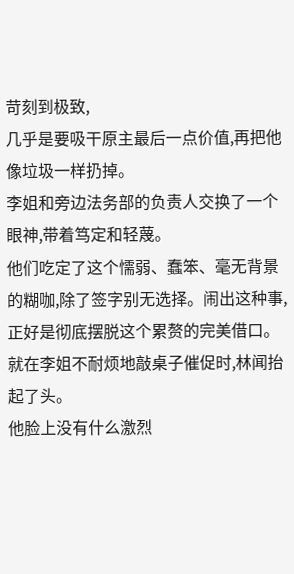苛刻到极致,
几乎是要吸干原主最后一点价值,再把他像垃圾一样扔掉。
李姐和旁边法务部的负责人交换了一个眼神,带着笃定和轻蔑。
他们吃定了这个懦弱、蠢笨、毫无背景的糊咖,除了签字别无选择。闹出这种事,
正好是彻底摆脱这个累赘的完美借口。就在李姐不耐烦地敲桌子催促时,林闻抬起了头。
他脸上没有什么激烈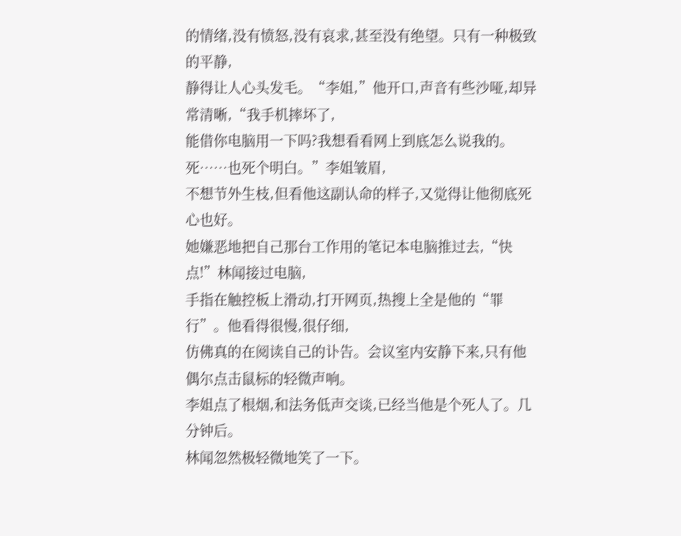的情绪,没有愤怒,没有哀求,甚至没有绝望。只有一种极致的平静,
静得让人心头发毛。“李姐,”他开口,声音有些沙哑,却异常清晰,“我手机摔坏了,
能借你电脑用一下吗?我想看看网上到底怎么说我的。死……也死个明白。”李姐皱眉,
不想节外生枝,但看他这副认命的样子,又觉得让他彻底死心也好。
她嫌恶地把自己那台工作用的笔记本电脑推过去,“快点!”林闻接过电脑,
手指在触控板上滑动,打开网页,热搜上全是他的“罪行”。他看得很慢,很仔细,
仿佛真的在阅读自己的讣告。会议室内安静下来,只有他偶尔点击鼠标的轻微声响。
李姐点了根烟,和法务低声交谈,已经当他是个死人了。几分钟后。
林闻忽然极轻微地笑了一下。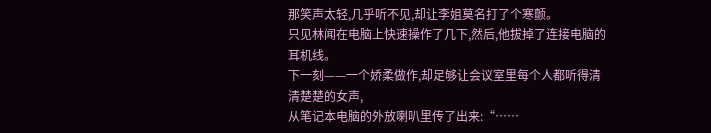那笑声太轻,几乎听不见,却让李姐莫名打了个寒颤。
只见林闻在电脑上快速操作了几下,然后,他拔掉了连接电脑的耳机线。
下一刻——一个娇柔做作,却足够让会议室里每个人都听得清清楚楚的女声,
从笔记本电脑的外放喇叭里传了出来:“……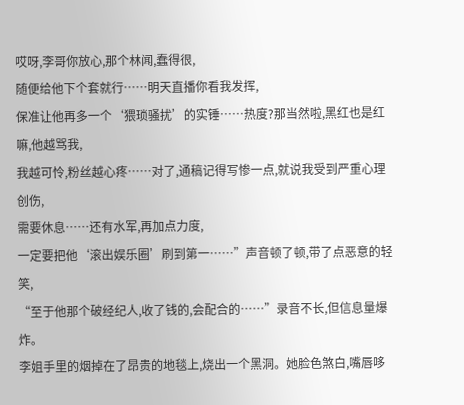哎呀,李哥你放心,那个林闻,蠢得很,
随便给他下个套就行……明天直播你看我发挥,
保准让他再多一个‘猥琐骚扰’的实锤……热度?那当然啦,黑红也是红嘛,他越骂我,
我越可怜,粉丝越心疼……对了,通稿记得写惨一点,就说我受到严重心理创伤,
需要休息……还有水军,再加点力度,
一定要把他‘滚出娱乐圈’刷到第一……”声音顿了顿,带了点恶意的轻笑,
“至于他那个破经纪人,收了钱的,会配合的……”录音不长,但信息量爆炸。
李姐手里的烟掉在了昂贵的地毯上,烧出一个黑洞。她脸色煞白,嘴唇哆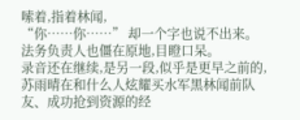嗦着,指着林闻,
“你……你……” 却一个字也说不出来。法务负责人也僵在原地,目瞪口呆。
录音还在继续,是另一段,似乎是更早之前的,
苏雨晴在和什么人炫耀买水军黑林闻前队友、成功抢到资源的经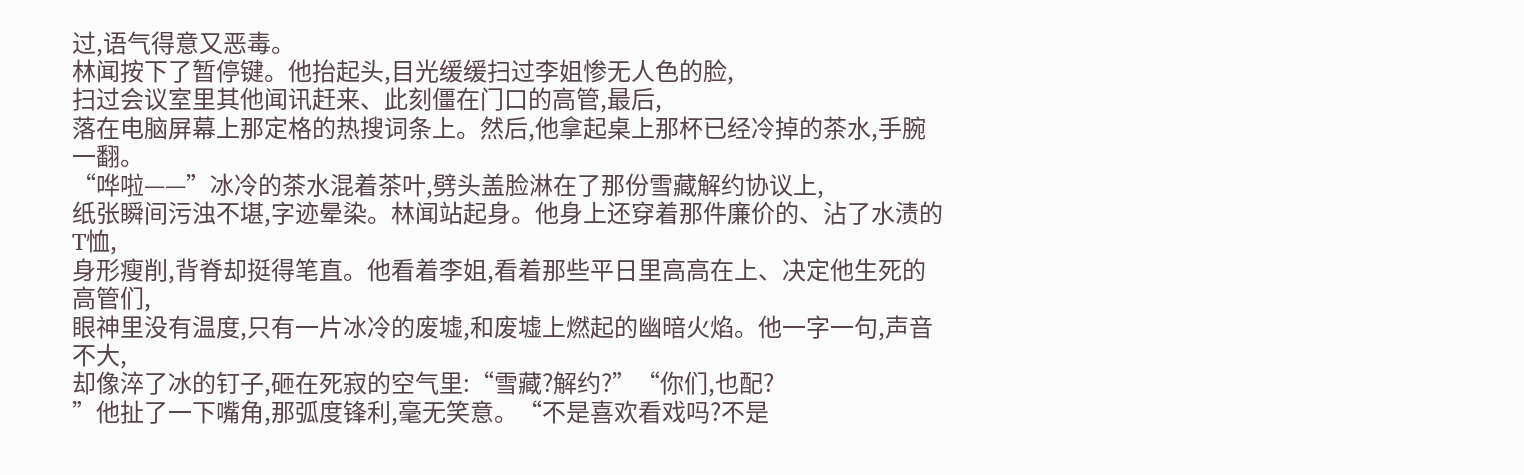过,语气得意又恶毒。
林闻按下了暂停键。他抬起头,目光缓缓扫过李姐惨无人色的脸,
扫过会议室里其他闻讯赶来、此刻僵在门口的高管,最后,
落在电脑屏幕上那定格的热搜词条上。然后,他拿起桌上那杯已经冷掉的茶水,手腕一翻。
“哗啦——”冰冷的茶水混着茶叶,劈头盖脸淋在了那份雪藏解约协议上,
纸张瞬间污浊不堪,字迹晕染。林闻站起身。他身上还穿着那件廉价的、沾了水渍的T恤,
身形瘦削,背脊却挺得笔直。他看着李姐,看着那些平日里高高在上、决定他生死的高管们,
眼神里没有温度,只有一片冰冷的废墟,和废墟上燃起的幽暗火焰。他一字一句,声音不大,
却像淬了冰的钉子,砸在死寂的空气里:“雪藏?解约?”“你们,也配?
”他扯了一下嘴角,那弧度锋利,毫无笑意。“不是喜欢看戏吗?不是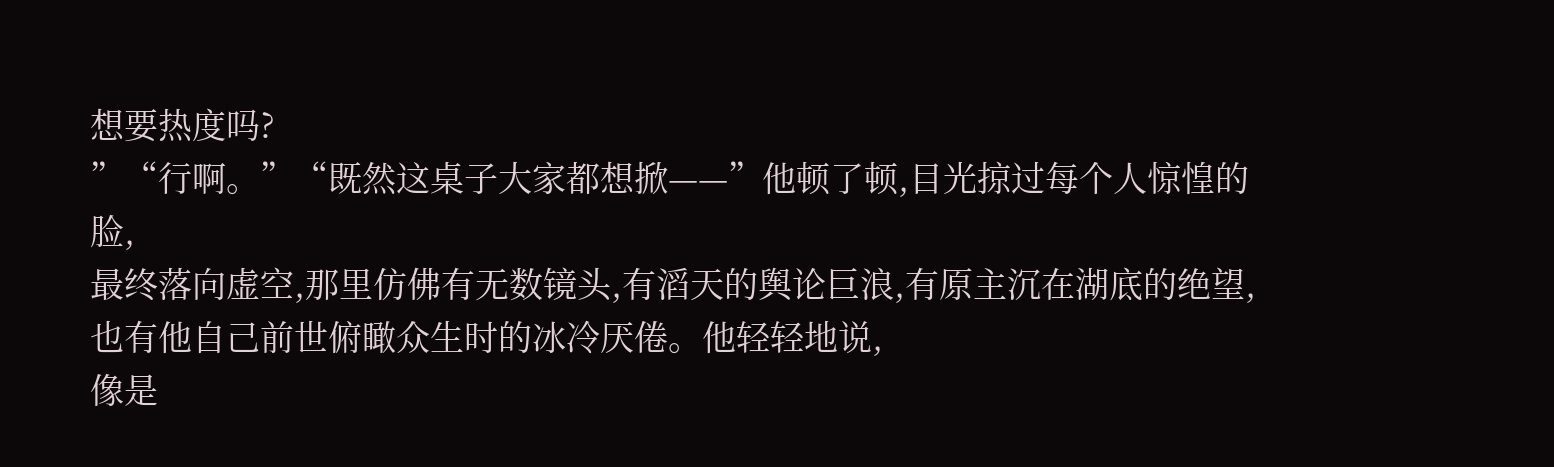想要热度吗?
”“行啊。”“既然这桌子大家都想掀——”他顿了顿,目光掠过每个人惊惶的脸,
最终落向虚空,那里仿佛有无数镜头,有滔天的舆论巨浪,有原主沉在湖底的绝望,
也有他自己前世俯瞰众生时的冰冷厌倦。他轻轻地说,
像是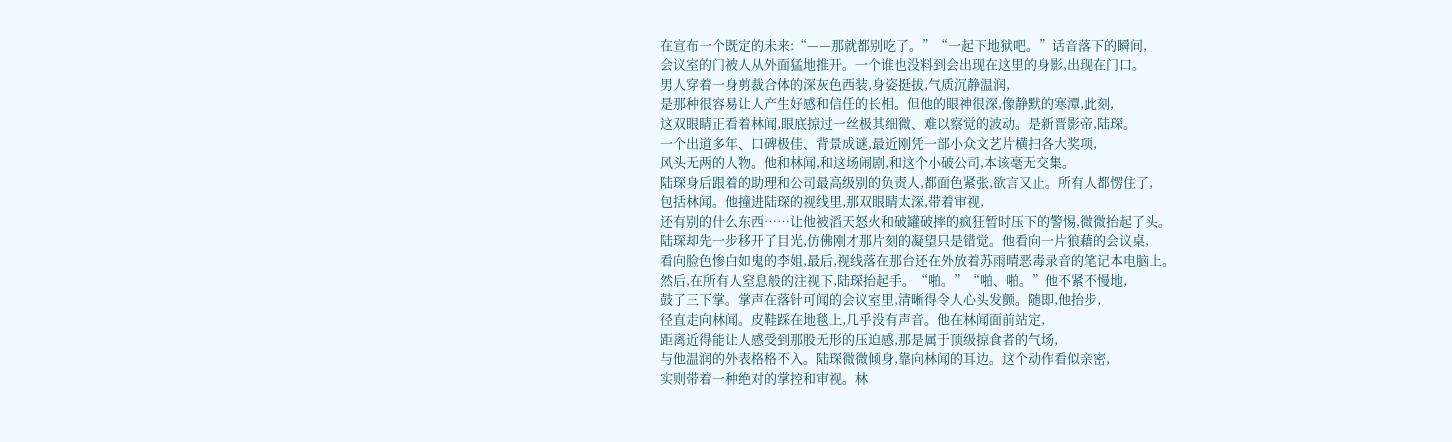在宣布一个既定的未来:“——那就都别吃了。”“一起下地狱吧。”话音落下的瞬间,
会议室的门被人从外面猛地推开。一个谁也没料到会出现在这里的身影,出现在门口。
男人穿着一身剪裁合体的深灰色西装,身姿挺拔,气质沉静温润,
是那种很容易让人产生好感和信任的长相。但他的眼神很深,像静默的寒潭,此刻,
这双眼睛正看着林闻,眼底掠过一丝极其细微、难以察觉的波动。是新晋影帝,陆琛。
一个出道多年、口碑极佳、背景成谜,最近刚凭一部小众文艺片横扫各大奖项,
风头无两的人物。他和林闻,和这场闹剧,和这个小破公司,本该毫无交集。
陆琛身后跟着的助理和公司最高级别的负责人,都面色紧张,欲言又止。所有人都愣住了,
包括林闻。他撞进陆琛的视线里,那双眼睛太深,带着审视,
还有别的什么东西……让他被滔天怒火和破罐破摔的疯狂暂时压下的警惕,微微抬起了头。
陆琛却先一步移开了目光,仿佛刚才那片刻的凝望只是错觉。他看向一片狼藉的会议桌,
看向脸色惨白如鬼的李姐,最后,视线落在那台还在外放着苏雨晴恶毒录音的笔记本电脑上。
然后,在所有人窒息般的注视下,陆琛抬起手。“啪。”“啪、啪。”他不紧不慢地,
鼓了三下掌。掌声在落针可闻的会议室里,清晰得令人心头发颤。随即,他抬步,
径直走向林闻。皮鞋踩在地毯上,几乎没有声音。他在林闻面前站定,
距离近得能让人感受到那股无形的压迫感,那是属于顶级掠食者的气场,
与他温润的外表格格不入。陆琛微微倾身,靠向林闻的耳边。这个动作看似亲密,
实则带着一种绝对的掌控和审视。林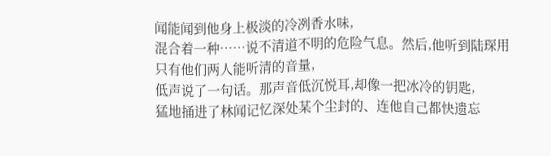闻能闻到他身上极淡的冷冽香水味,
混合着一种……说不清道不明的危险气息。然后,他听到陆琛用只有他们两人能听清的音量,
低声说了一句话。那声音低沉悦耳,却像一把冰冷的钥匙,
猛地捅进了林闻记忆深处某个尘封的、连他自己都快遗忘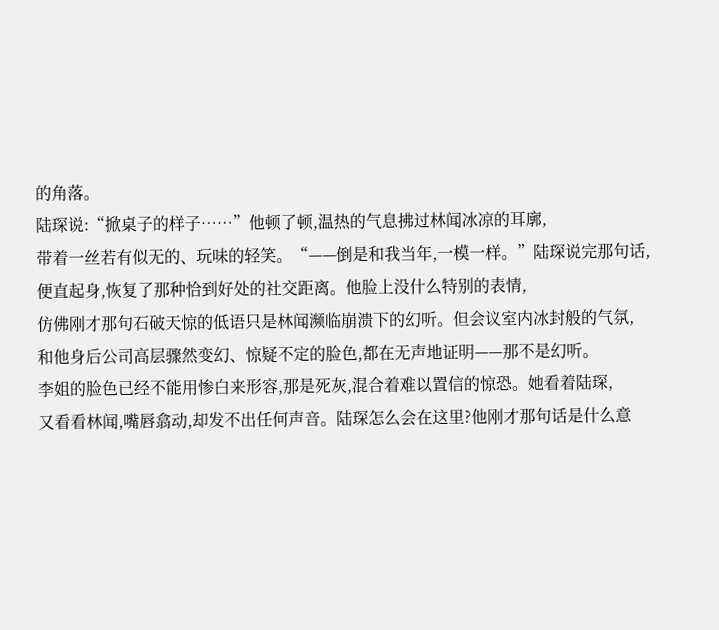的角落。
陆琛说:“掀桌子的样子……”他顿了顿,温热的气息拂过林闻冰凉的耳廓,
带着一丝若有似无的、玩味的轻笑。“——倒是和我当年,一模一样。”陆琛说完那句话,
便直起身,恢复了那种恰到好处的社交距离。他脸上没什么特别的表情,
仿佛刚才那句石破天惊的低语只是林闻濒临崩溃下的幻听。但会议室内冰封般的气氛,
和他身后公司高层骤然变幻、惊疑不定的脸色,都在无声地证明——那不是幻听。
李姐的脸色已经不能用惨白来形容,那是死灰,混合着难以置信的惊恐。她看着陆琛,
又看看林闻,嘴唇翕动,却发不出任何声音。陆琛怎么会在这里?他刚才那句话是什么意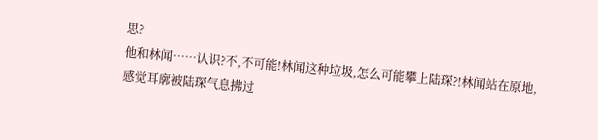思?
他和林闻……认识?不,不可能!林闻这种垃圾,怎么可能攀上陆琛?!林闻站在原地,
感觉耳廓被陆琛气息拂过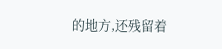的地方,还残留着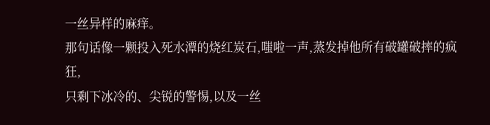一丝异样的麻痒。
那句话像一颗投入死水潭的烧红炭石,嗤啦一声,蒸发掉他所有破罐破摔的疯狂,
只剩下冰冷的、尖锐的警惕,以及一丝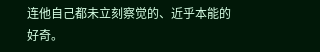连他自己都未立刻察觉的、近乎本能的好奇。